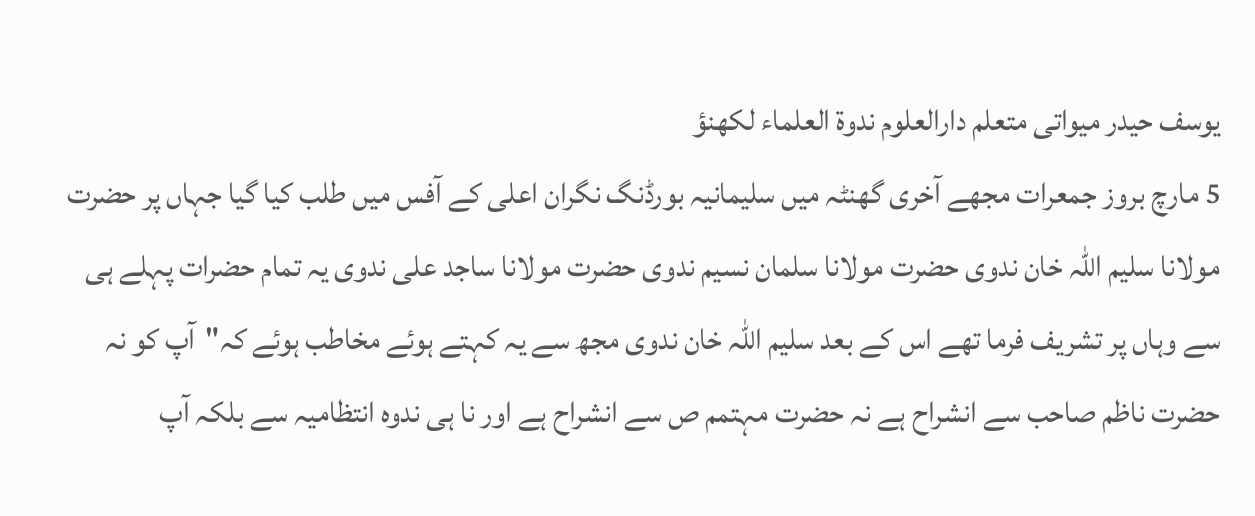یوسف حیدر میواتی متعلم دارالعلوم ندوۃ العلماء لکھنؤ
5 مارچ بروز جمعرات مجھے آخری گھنٹہ میں سلیمانیہ بورڈنگ نگران اعلی کے آفس میں طلب کیا گیا جہاں پر حضرت مولانا سلیم اللہ خان ندوی حضرت مولانا سلمان نسیم ندوی حضرت مولانا ساجد علی ندوی یہ تمام حضرات پہلے ہی سے وہاں پر تشریف فرما تھے اس کے بعد سلیم اللہ خان ندوی مجھ سے یہ کہتے ہوئے مخاطب ہوئے کہ"آپ کو نہ حضرت ناظم صاحب سے انشراح ہے نہ حضرت مہتمم ص سے انشراح ہے اور نا ہی ندوہ انتظامیہ سے بلکہ آپ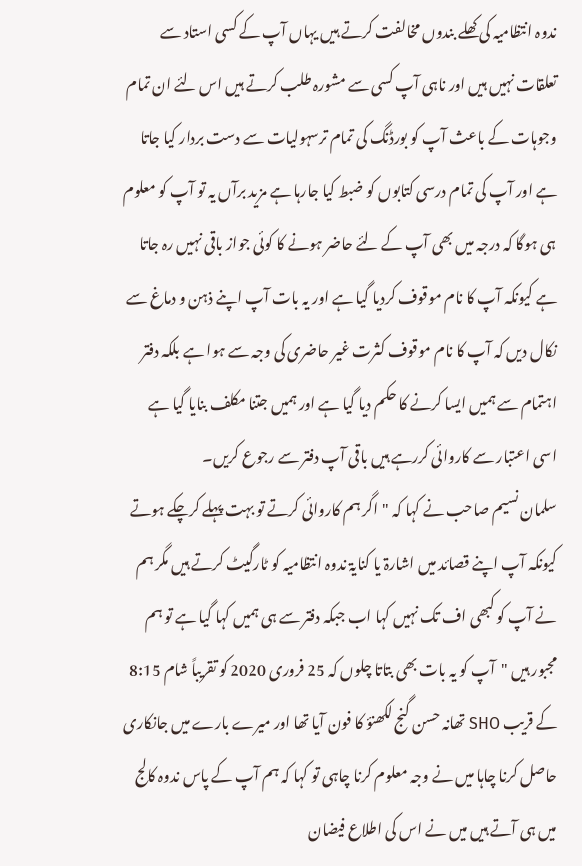ندوہ انتظامیہ کی کھلے بندوں مخالفت کرتے ہیں یہاں آپ کے کسی استاد سے تعلقات نہیں ہیں اور ناہی آپ کسی سے مشورہ طلب کرتے ہیں اس لئے ان تمام وجوہات کے باعث آپ کو بورڈنگ کی تمام ترسہولیات سے دست بردار کیا جاتا ہے اور آپ کی تمام درسی کتابوں کو ضبط کیا جارہا ہے مزید برآں یہ تو آپ کو معلوم ہی ہوگا کہ درجہ میں بھی آپ کے لئے حاضر ہونے کا کوئی جواز باقی نہیں رہ جاتا ہے کیونکہ آپ کا نام موقوف کردیا گیا ہے اور یہ بات آپ اپنے ذہن و دماغ سے نکال دیں کہ آپ کا نام موقوف کثرت غیر حاضری کی وجہ سے ہوا ہے بلکہ دفتر اہتمام سے ہمیں ایسا کرنے کا حکم دیا گیا ہے اور ہمیں جتنا مکلف بنایا گیا ہے اسی اعتبار سے کاروائی کررہے ہیں باقی آپ دفتر سے رجوع کریں۔
سلمان نسیم صاحب نے کہا کہ "اگر ہم کاروائی کرتے تو بہت پہلے کرچکے ہوتے کیونکہ آپ اپنے قصائد میں اشارۃ یا کنایۃ ندوہ انتظامیہ کو ٹارگیٹ کرتے ہیں مگر ہم نے آپ کو کبھی اف تک نہیں کہا اب جبکہ دفتر سے ہی ہمیں کہا گیا ہے تو ہم مجبور ہیں "آپ کو یہ بات بھی بتاتا چلوں کہ 25 فروری 2020 کو تقریباً شام 8:15 کے قریب SHO تھانہ حسن گنج لکھنؤ کا فون آیا تھا اور میرے بارے میں جانکاری حاصل کرنا چاہا میں نے وجہ معلوم کرنا چاہی تو کہا کہ ہم آپ کے پاس ندوہ کالج میں ہی آتے ہیں میں نے اس کی اطلاع فیضان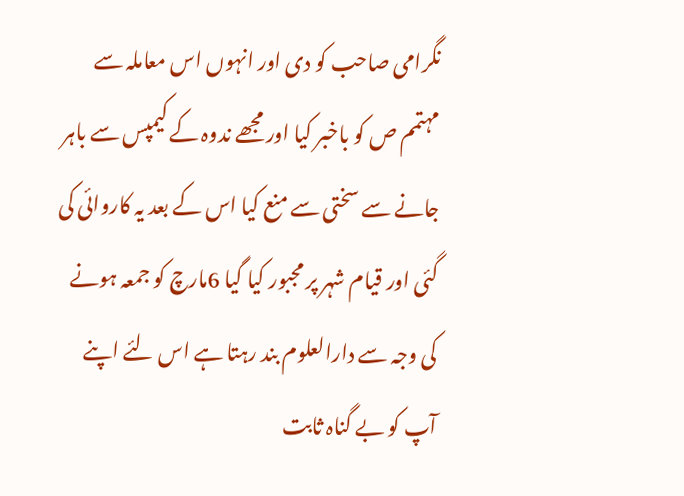نگرامی صاحب کو دی اور انہوں اس معاملہ سے مہتمم ص کو باخبر کیا اور مجھے ندوہ کے کیمپس سے باہر جانے سے سختی سے منع کیا اس کے بعد یہ کاروائی کی گئی اور قیام شہر پر مجبور کیا گیا 6مارچ کو جمعہ ہونے کی وجہ سے دارالعلوم بند رہتا ہے اس لئے اپنے آپ کو بے گناہ ثابت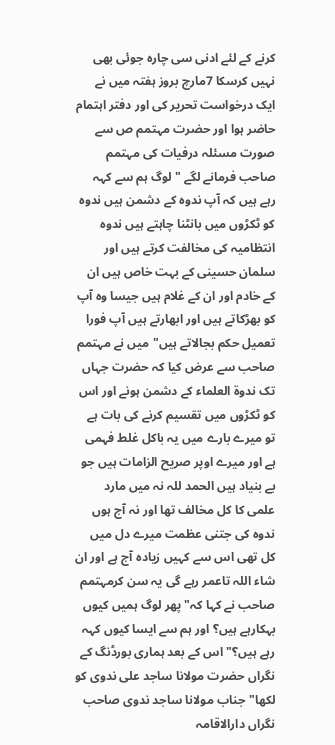کرنے کے لئے ادنی سی چارہ جوئی بھی نہیں کرسکا 7مارچ بروز ہفتہ میں نے ایک درخواست تحریر کی اور دفتر اہتمام حاضر ہوا اور حضرت مہتمم ص سے صورت مسئلہ درفیات کی مہتمم صاحب فرمانے لگے "لوگ ہم سے کہہ رہے ہیں کہ آپ ندوہ کے دشمن ہیں ندوہ کو ٹکڑوں میں بانٹنا چاہتے ہیں ندوہ انتظامیہ کی مخالفت کرتے ہیں اور سلمان حسینی کے بہت خاص ہیں ان کے خادم اور ان کے غلام ہیں جیسا وہ آپ کو بھڑکاتے ہیں اور ابھارتے ہیں آپ فورا تعمیل حکم بجالاتے ہیں"میں نے مہتمم صاحب سے عرض کیا کہ حضرت جہاں تک ندوۃ العلماء کے دشمن ہونے اور اس کو ٹکڑوں میں تقسیم کرنے کی بات ہے تو میرے بارے میں یہ باکل غلط فہمی ہے اور میرے اوپر صریح الزامات ہیں جو بے بنیاد ہیں الحمد للہ نہ میں مارد علمی کا کل مخالف تھا اور نہ آج ہوں ندوہ کی جتنی عظمت میرے دل میں کل تھی اس سے کہیں زیادہ آج ہے اور ان شاء اللہ تاعمر رہے گی یہ سن کرمہتمم صاحب نے کہا کہ" پھر لوگ ہمیں کیوں بہکارہے ہیں؟ اور ہم سے ایسا کیوں کہہ رہے ہیں؟"اس کے بعد ہماری بورڈنگ کے نگراں حضرت مولانا ساجد علی ندوی کو لکھا"جناب مولانا ساجد ندوی صاحب نگراں دارالاقامہ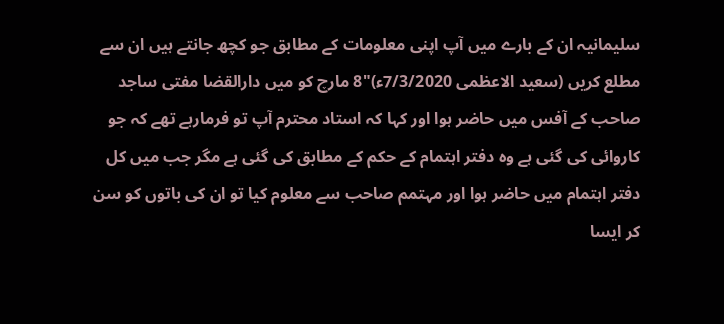سلیمانیہ ان کے بارے میں آپ اپنی معلومات کے مطابق جو کچھ جانتے ہیں ان سے مطلع کریں (سعید الاعظمی 7/3/2020ء)"8 مارچ کو میں دارالقضا مفتی ساجد صاحب کے آفس میں حاضر ہوا اور کہا کہ استاد محترم آپ تو فرمارہے تھے کہ جو کاروائی کی گئی ہے وہ دفتر اہتمام کے حکم کے مطابق کی گئی ہے مگر جب میں کل دفتر اہتمام میں حاضر ہوا اور مہتمم صاحب سے معلوم کیا تو ان کی باتوں کو سن کر ایسا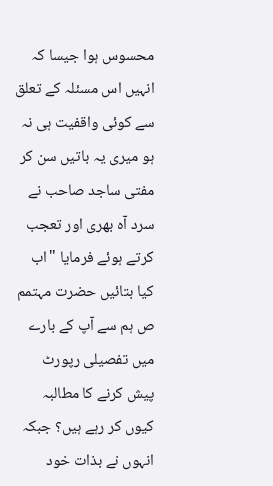محسوس ہوا جیسا کہ انہیں اس مسئلہ کے تعلق سے کوئی واقفیت ہی نہ ہو میری یہ باتیں سن کر مفتی ساجد صاحب نے سرد آہ بھری اور تعجب کرتے ہوئے فرمایا "اب کیا بتائیں حضرت مہتمم ص ہم سے آپ کے بارے میں تفصیلی رپورٹ پیش کرنے کا مطالبہ کیوں کر رہے ہیں؟ جبکہ انہوں نے بذات خود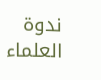ندوۃ العلماء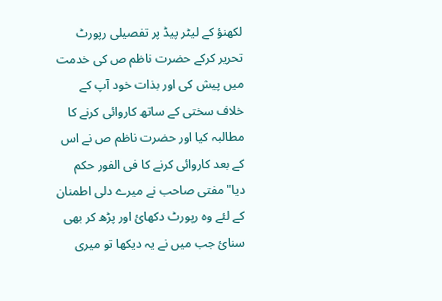لکھنؤ کے لیٹر پیڈ پر تفصیلی رپورٹ تحریر کرکے حضرت ناظم ص کی خدمت میں پیش کی اور بذات خود آپ کے خلاف سختی کے ساتھ کاروائی کرنے کا مطالبہ کیا اور حضرت ناظم ص نے اس کے بعد کاروائی کرنے کا فی الفور حکم دیا"مفتی صاحب نے میرے دلی اطمنان کے لئے وہ رپورٹ دکھائ اور پڑھ کر بھی سنائ جب میں نے یہ دیکھا تو میری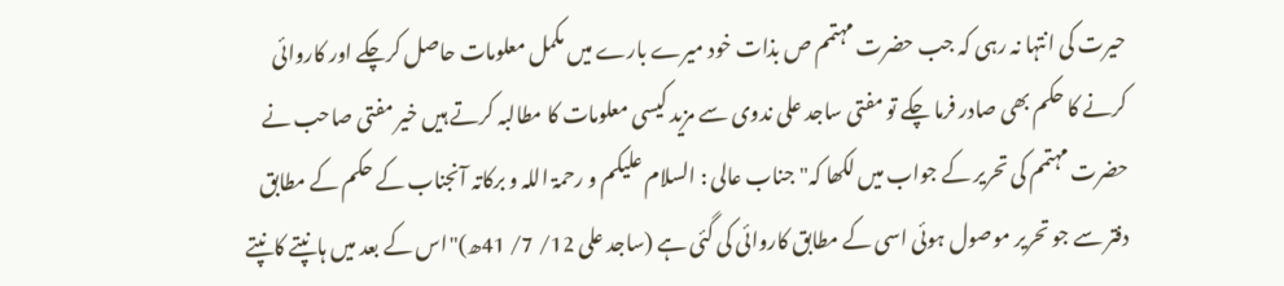حیرت کی انتہا نہ رہی کہ جب حضرت مہتمم ص بذات خود میرے بارے میں مکمل معلومات حاصل کرچکے اور کاروائی کرنے کا حکم بھی صادر فرما چکے تو مفتی ساجد علی ندوی سے مزید کیسی معلومات کا مطالبہ کرتے ہیں خیر مفتی صاحب نے حضرت مہتمم کی تحریر کے جواب میں لکھا کہ" جناب عالی : السلام علیکم و رحمۃ اللہ و برکاتہ آنجناب کے حکم کے مطابق دفتر سے جو تحریر موصول ہوئی اسی کے مطابق کاروائی کی گئی ہے (ساجد علی 12/ 7/ 41ھ)"اس کے بعد میں ہانپتے کانپتے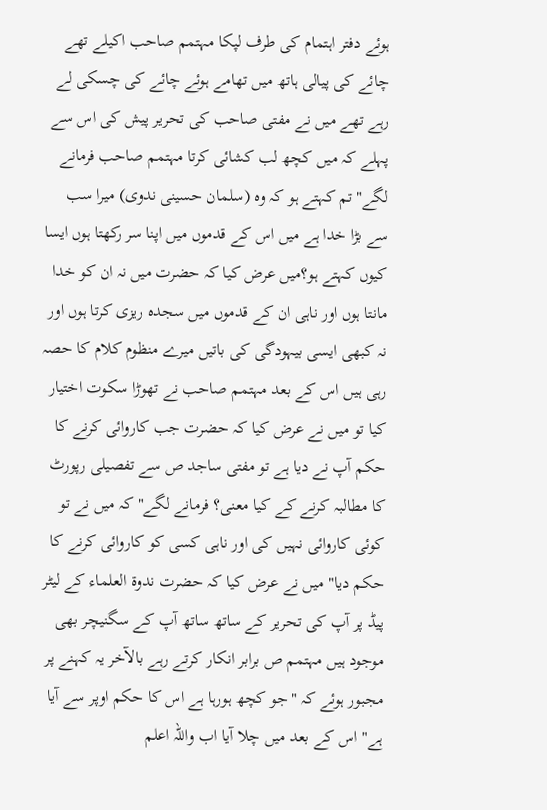ہوئے دفتر اہتمام کی طرف لپکا مہتمم صاحب اکیلے تھے چائے کی پیالی ہاتھ میں تھامے ہوئے چائے کی چسکی لے رہے تھے میں نے مفتی صاحب کی تحریر پیش کی اس سے پہلے کہ میں کچھ لب کشائی کرتا مہتمم صاحب فرمانے لگے"تم کہتے ہو کہ وہ (سلمان حسینی ندوی) میرا سب سے بڑا خدا ہے میں اس کے قدموں میں اپنا سر رکھتا ہوں ایسا کیوں کہتے ہو؟میں عرض کیا کہ حضرت میں نہ ان کو خدا مانتا ہوں اور ناہی ان کے قدموں میں سجدہ ریزی کرتا ہوں اور نہ کبھی ایسی بیہودگی کی باتیں میرے منظوم کلام کا حصہ رہی ہیں اس کے بعد مہتمم صاحب نے تھوڑا سکوت اختیار کیا تو میں نے عرض کیا کہ حضرت جب کاروائی کرنے کا حکم آپ نے دیا ہے تو مفتی ساجد ص سے تفصیلی رپورٹ کا مطالبہ کرنے کے کیا معنی؟ فرمانے لگے"کہ میں نے تو کوئی کاروائی نہیں کی اور ناہی کسی کو کاروائی کرنے کا حکم دیا" میں نے عرض کیا کہ حضرت ندوۃ العلماء کے لیٹر پیڈ پر آپ کی تحریر کے ساتھ ساتھ آپ کے سگنیچر بھی موجود ہیں مہتمم ص برابر انکار کرتے رہے بالآخر یہ کہنے پر مجبور ہوئے کہ "جو کچھ ہورہا ہے اس کا حکم اوپر سے آیا ہے" اس کے بعد میں چلا آیا اب واللہ اعلم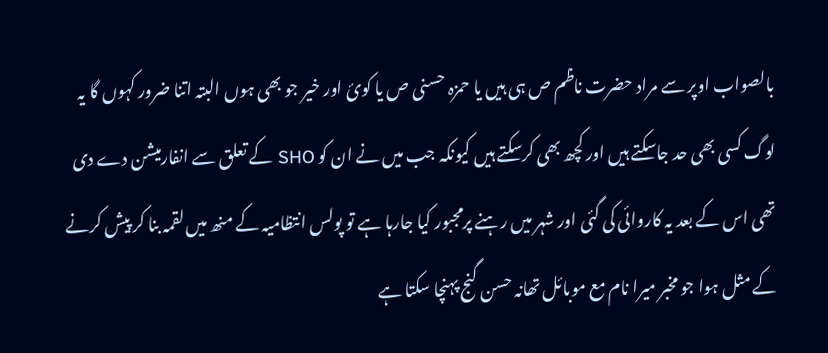بالصواب اوپر سے مراد حضرت ناظم ص ہی ہیں یا حمزہ حسنی ص یا کوئ اور خیر جو بھی ہوں البتہ اتنا ضرور کہوں گا یہ لوگ کسی بھی حد جاسکتے ہیں اور کچھ بھی کرسکتے ہیں کیونکہ جب میں نے ان کو SHO کے تعلق سے انفارمیشن دے دی تھی اس کے بعد یہ کاروائی کی گئی اور شہر میں رہنے پرمجبور کیا جارہا ہے تو پولس انتظامیہ کے منھ میں لقمہ بنا کر پیش کرنے کے مثل ہوا جو مخبر میرا نام مع موبائل تھانہ حسن گنج پہنچا سکتا ہے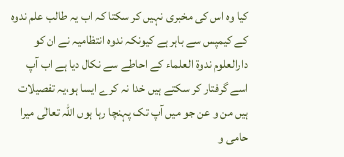کیا وہ اس کی مخبری نہیں کر سکتا کہ اب یہ طالب علم ندوہ کے کیمپس سے باہر ہے کیونکہ ندوہ انتظامیہ نے ان کو دارالعلوم ندوۃ العلماء کے احاطے سے نکال دیا ہے اب آپ اسے گرفتار کر سکتے ہیں خدا نہ کرے ایسا ہو،یہ تفصیلات ہیں من و عن جو میں آپ تک پہنچا رہا ہوں اللہ تعالٰی میرا حامی و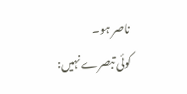ناصر ہو۔
کوئی تبصرے نہیں: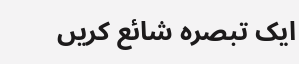ایک تبصرہ شائع کریں